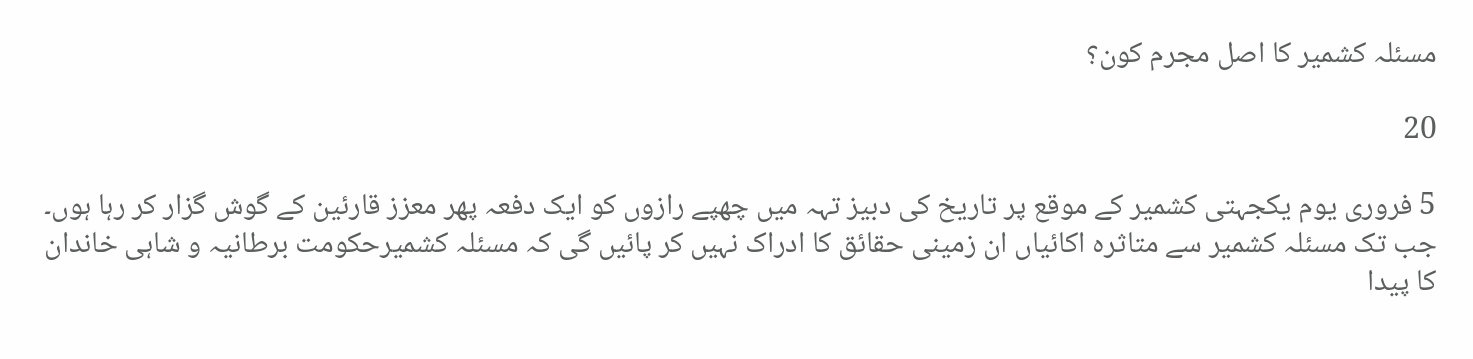مسئلہ کشمیر کا اصل مجرم کون؟

20

5 فروری یوم یکجہتی کشمیر کے موقع پر تاریخ کی دبیز تہہ میں چھپے رازوں کو ایک دفعہ پھر معزز قارئین کے گوش گزار کر رہا ہوں۔ جب تک مسئلہ کشمیر سے متاثرہ اکائیاں ان زمینی حقائق کا ادراک نہیں کر پائیں گی کہ مسئلہ کشمیرحکومت برطانیہ و شاہی خاندان کا پیدا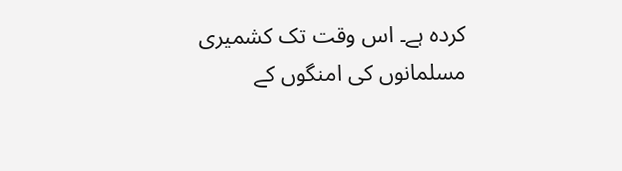کردہ ہے۔ اس وقت تک کشمیری مسلمانوں کی امنگوں کے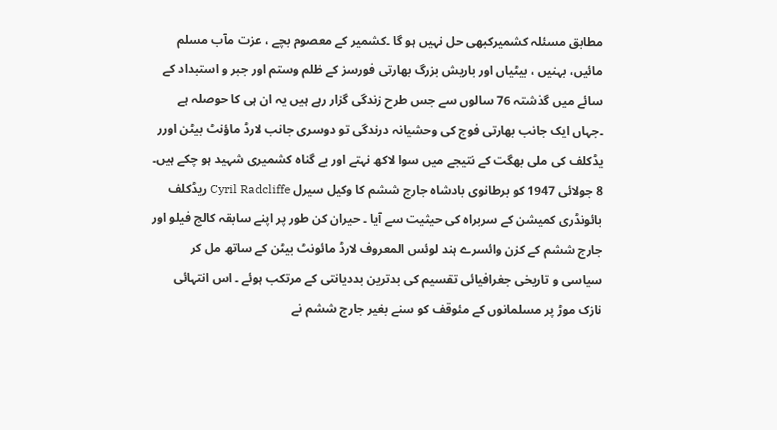مطابق مسئلہ کشمیرکبھی حل نہیں ہو گا ۔کشمیر کے معصوم بچے ، عزت مآب مسلم مائیں، بہنیں ، بیٹیاں اور باریش بزرگ بھارتی فورسز کے ظلم وستم اور جبر و استبداد کے سائے میں گذشتہ 76 سالوں سے جس طرح زندگی گزار رہے ہیں یہ ان ہی کا حوصلہ ہے ۔جہاں ایک جانب بھارتی فوج کی وحشیانہ درندگی تو دوسری جانب لارڈ ماؤنٹ بیٹن اورر یڈکلف کی ملی بھگت کے نتیجے میں سوا لاکھ نہتے اور بے گناہ کشمیری شہید ہو چکے ہیں۔ 8 جولائی 1947 کو برطانوی بادشاہ جارج ششم کا وکیل سیرل Cyril Radcliffe ریڈکلف بائونڈری کمیشن کے سربراہ کی حیثیت سے آیا ۔ حیران کن طور پر اپنے سابقہ کالج فیلو اور جارج ششم کے کزن وائسرے ہند لوئس المعروف لارڈ مائونٹ بیٹن کے ساتھ مل کر سیاسی و تاریخی جغرافیائی تقسیم کی بدترین بددیانتی کے مرتکب ہوئے ۔ اس انتہائی نازک موڑ پر مسلمانوں کے مئوقف کو سنے بغیر جارج ششم نے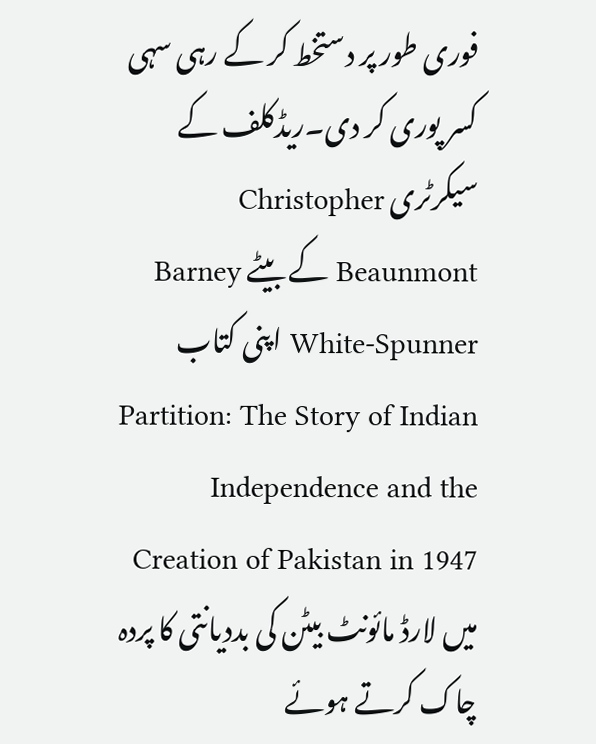فوری طور پر دستخط کر کے رہی سہی کسر پوری کر دی۔ریڈکلف کے سیکرٹری Christopher Beaunmont کے بیٹے Barney White-Spunner اپنی کتاب Partition: The Story of Indian Independence and the Creation of Pakistan in 1947 میں لارڈ مائونٹ بیٹن کی بددیانتی کا پردہ چاک کرتے ہوئے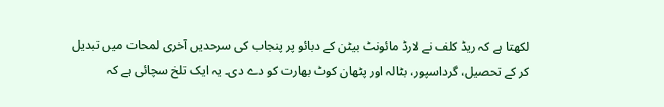لکھتا ہے کہ ریڈ کلف نے لارڈ مائونٹ بیٹن کے دبائو پر پنجاب کی سرحدیں آخری لمحات میں تبدیل کر کے تحصیل، گرداسپور، بٹالہ اور پٹھان کوٹ بھارت کو دے دی۔ یہ ایک تلخ سچائی ہے کہ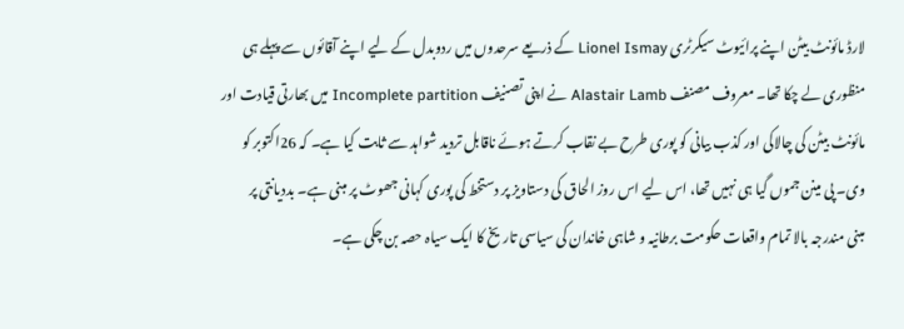لارڈ مائونٹ بیٹن اپنے پرائیوٹ سیکرٹری Lionel Ismay کے ذریعے سرحدوں میں ردوبدل کے لیے اپنے آقائوں سے پہلے ہی منظوری لے چکا تھا۔ معروف مصنف Alastair Lamb نے اپنی تصنیف Incomplete partition میں بھارتی قیادت اور مائونٹ بیٹن کی چالاکی اور کذب بیانی کو پوری طرح بے نقاب کرتے ہوئے ناقابل تردید شواہد سے ثابت کیا ہے۔ کہ 26اکتوبر کو وی۔ پی مینن جموں گیا ہی نہیں تھا، اس لیے اس روز الحاق کی دستاویز پر دستخط کی پوری کہانی جھوٹ پر مبنی ہے۔ بددیانتی پر مبنی مندرجہ بالا تمام واقعات حکومت برطانیہ و شاہی خاندان کی سیاسی تاریخ کا ایک سیاہ حصہ بن چکی ہے۔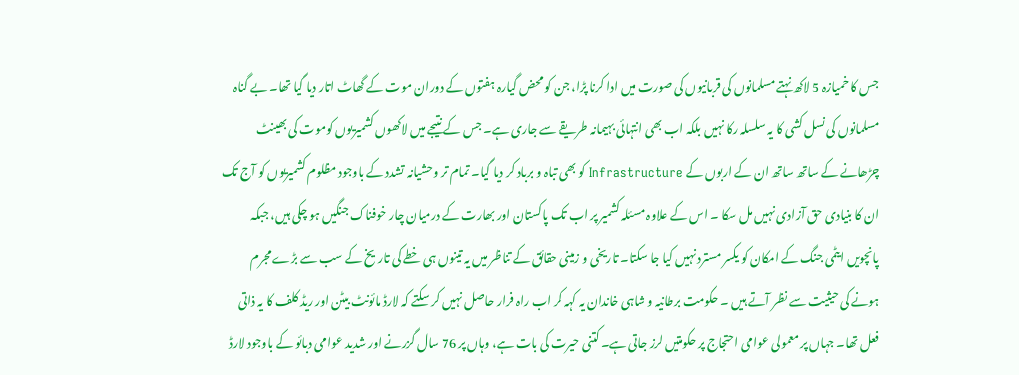جس کا خمیازہ 5 لاکھ نہتے مسلمانوں کی قربانیوں کی صورت میں ادا کرنا پڑا، جن کو محض گیارہ ہفتوں کے دوران موت کے گھاٹ اتار دیا گیا تھا۔ بے گناہ مسلمانوں کی نسل کشی کا یہ سلسلہ رکا نہیں بلکہ اب بھی انتہائی بہیمانہ طریقے سے جاری ہے۔ جس کے نتیجے میں لاکھوں کشمیریوں کوموت کی بھینٹ چڑھانے کے ساتھ ساتھ ان کے اربوں کے Infrastructure کو بھی تباہ و برباد کر دیا گیا۔ تمام تر وحشیانہ تشدد کے باوجود مظلوم کشمیریوں کو آج تک ان کا بنیادی حق آزادی نہیں مل سکا ۔ اس کے علاوہ مسئلہ کشمیر پر اب تک پاکستان اور بھارت کے درمیان چار خوفناک جنگیں ہو چکی ہیں، جبکہ پانچویں ایٹمی جنگ کے امکان کو یکسر مسترد نہیں کیا جا سکتا۔ تاریخی و زمینی حقائق کے تناظر میں یہ تینوں ہی خطے کی تاریخ کے سب سے بڑے مجرم ہونے کی حیثیت سے نظر آتے ہیں ۔ حکومت برطانیہ و شاہی خاندان یہ کہہ کر اب راہ فرار حاصل نہیں کر سکتے کہ لارڈ مائونٹ بیٹن اور ریڈ کلف کا یہ ذاتی فعل تھا۔ جہاں پر معمولی عوامی احتجاج پر حکومتیں لرز جاتی ہے۔ کتنی حیرت کی بات ہے، وہاں پر 76 سال گزرنے اور شدید عوامی دبائو کے باوجود لارڈ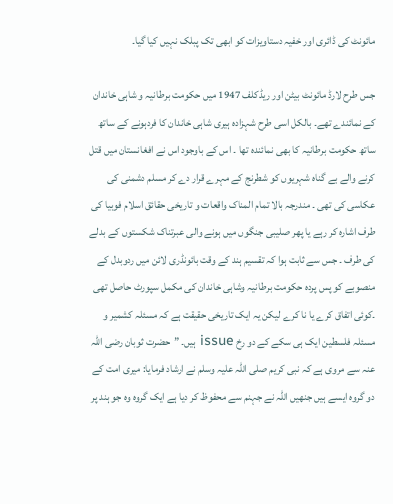مائونٹ کی ڈائری اور خفیہ دستاویزات کو ابھی تک پبلک نہیں کیا گیا۔

جس طرح لارڈ مائونٹ بیٹن اور ریڈکلف 1947 میں حکومت برطانیہ و شاہی خاندان کے نمائندے تھے۔ بالکل اسی طرح شہزادہ ہیری شاہی خاندان کا فردہونے کے ساتھ ساتھ حکومت برطانیہ کا بھی نمائندہ تھا ۔ اس کے باوجود اس نے افغانستان میں قتل کرنے والے بے گناہ شہریوں کو شطرنج کے مہرے قرار دے کر مسلم دشمنی کی عکاسی کی تھی ۔ مندرجہ بالا تمام المناک واقعات و تاریخی حقائق اسلام فوبیا کی طرف اشارہ کر رہے یا پھر صلیبی جنگوں میں ہونے والی عبرتناک شکستوں کے بدلے کی طرف ۔ جس سے ثابت ہوا کہ تقسیم ہند کے وقت بائونڈری لائن میں ردوبدل کے منصوبے کو پس پردہ حکومت برطانیہ وشاہی خاندان کی مکمل سپورٹ حاصل تھی ۔کوئی اتفاق کرے یا نا کرے لیکن یہ ایک تاریخی حقیقت ہے کہ مسئلہ کشمیر و مسئلہ فلسطین ایک ہی سکے کے دو رخ issue ہیں۔ ”حضرت ثوبان رضی اللہ عنہ سے مروی ہے کہ نبی کریم صلی اللہ علیہ وسلم نے ارشاد فرمایا: میری امت کے دو گروہ ایسے ہیں جنھیں اللہ نے جہنم سے محفوظ کر دیا ہے ایک گروہ وہ جو ہند پر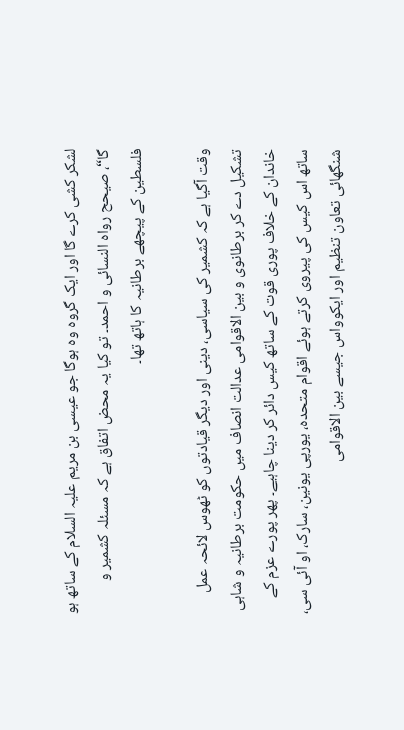لشکر کشی کرے گا اور ایک گروہ وہ ہوگا جو عیسی بن مریم علیہ السلام کے ساتھ ہو گا“، صیحح رواہ النسائی و احمد۔ تو کیا یہ محض اتفاق ہے کہ مسئلہ کشمیر و فلسطین کے پیچھے برطانیہ کا ہاتھ تھا۔

وقت آگیا ہے کہ کشمیر کی سیاسی، دینی اور دیگر قیادتوں کو ٹھوس لائحہ عمل تشکیل دے کر برطانوی و بین الاقوامی عدالت انصاف میں حکومت برطانیہ و شاہی خاندان کے خلاف پوری قوت کے ساتھ کیس دائر کر دینا چاہیے۔ پھر پورے عزم کے ساتھ اس کیس کی پیروی کرتے ہوئے اقوام متحدہ، یورپی یونین، سارک، او آئی سی، شنگھائی تعاون تنظیم اور ایکوواس جیسے بین الاقوامی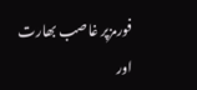فورمزپر غاصب بھارت اور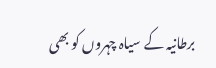برطانیہ کے سیاہ چہروں کو بھی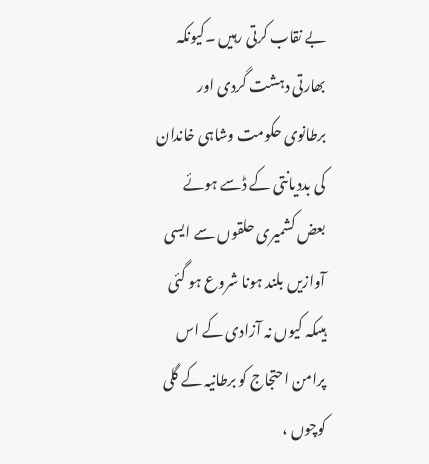بے نقاب کرتی رہیں ۔کیونکہ بھارتی دہشت گردی اور برطانوی حکومت وشاہی خاندان کی بددیانتی کے ڈسے ہوئے بعض کشمیری حلقوں سے ایسی آوازیں بلند ہونا شروع ہو گئی ہیںکہ کیوں نہ آزادی کے اس پرامن احتجاج کو برطانیہ کے گلی کوچوں ،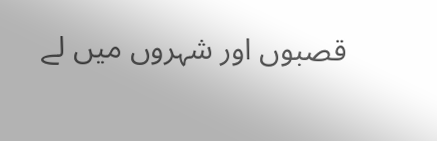قصبوں اور شہروں میں لے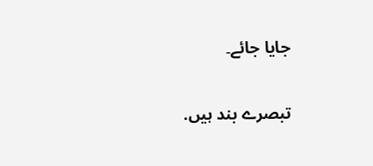جایا جائے۔

تبصرے بند ہیں.